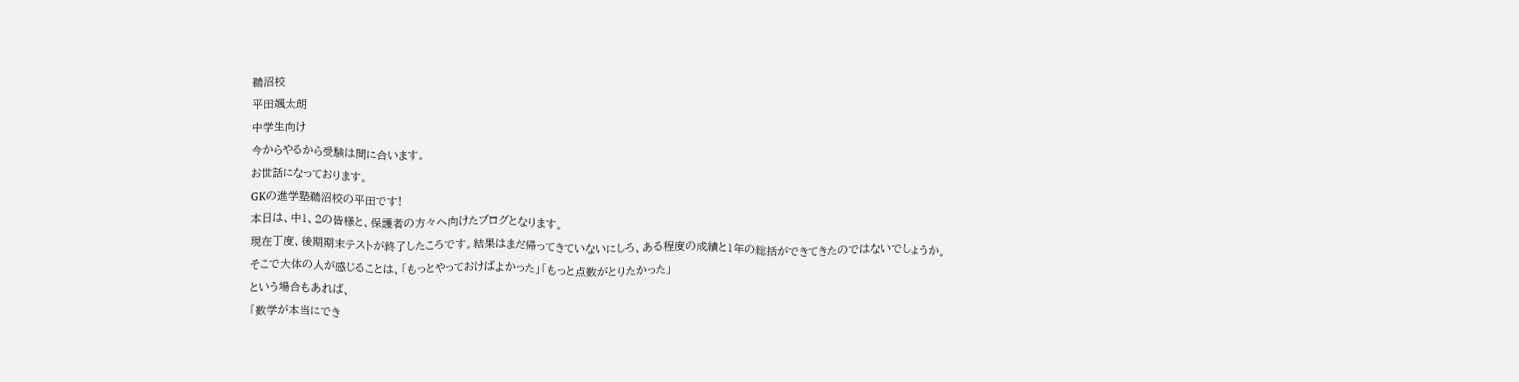鵜沼校
平田颯太朗
中学生向け
今からやるから受験は間に合います。
お世話になっております。
GKの進学塾鵜沼校の平田です!
本日は、中1、2の皆様と、保護者の方々へ向けたブログとなります。
現在丁度、後期期末テストが終了したころです。結果はまだ帰ってきていないにしろ、ある程度の成績と1年の総括ができてきたのではないでしょうか。
そこで大体の人が感じることは、「もっとやっておけばよかった」「もっと点数がとりたかった」
という場合もあれば、
「数学が本当にでき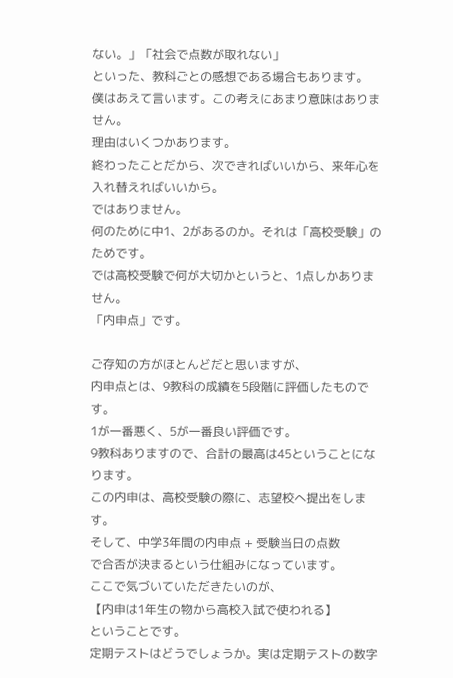ない。」「社会で点数が取れない」
といった、教科ごとの感想である場合もあります。
僕はあえて言います。この考えにあまり意味はありません。
理由はいくつかあります。
終わったことだから、次できればいいから、来年心を入れ替えればいいから。
ではありません。
何のために中1、2があるのか。それは「高校受験」のためです。
では高校受験で何が大切かというと、1点しかありません。
「内申点」です。

ご存知の方がほとんどだと思いますが、
内申点とは、9教科の成績を5段階に評価したものです。
1が一番悪く、5が一番良い評価です。
9教科ありますので、合計の最高は45ということになります。
この内申は、高校受験の際に、志望校へ提出をします。
そして、中学3年間の内申点 + 受験当日の点数
で合否が決まるという仕組みになっています。
ここで気づいていただきたいのが、
【内申は1年生の物から高校入試で使われる】
ということです。
定期テストはどうでしょうか。実は定期テストの数字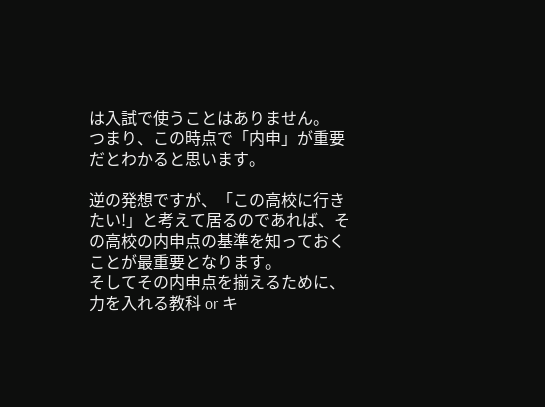は入試で使うことはありません。
つまり、この時点で「内申」が重要だとわかると思います。

逆の発想ですが、「この高校に行きたい!」と考えて居るのであれば、その高校の内申点の基準を知っておくことが最重要となります。
そしてその内申点を揃えるために、
力を入れる教科 or キ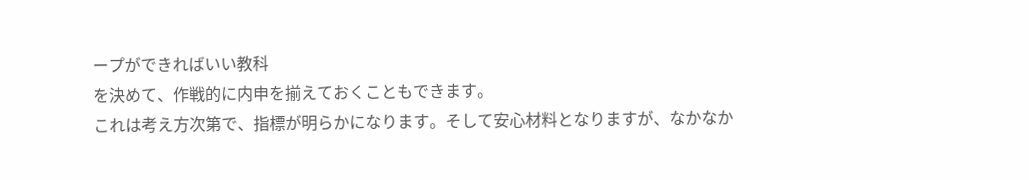ープができればいい教科
を決めて、作戦的に内申を揃えておくこともできます。
これは考え方次第で、指標が明らかになります。そして安心材料となりますが、なかなか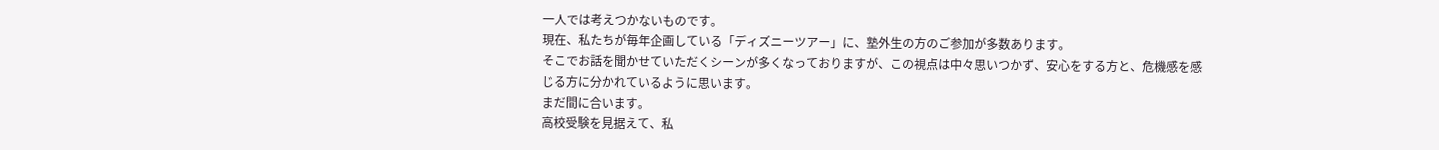一人では考えつかないものです。
現在、私たちが毎年企画している「ディズニーツアー」に、塾外生の方のご参加が多数あります。
そこでお話を聞かせていただくシーンが多くなっておりますが、この視点は中々思いつかず、安心をする方と、危機感を感じる方に分かれているように思います。
まだ間に合います。
高校受験を見据えて、私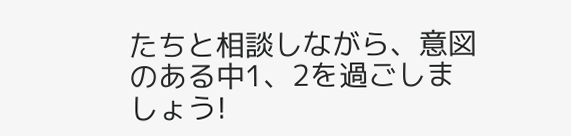たちと相談しながら、意図のある中1、2を過ごしましょう!